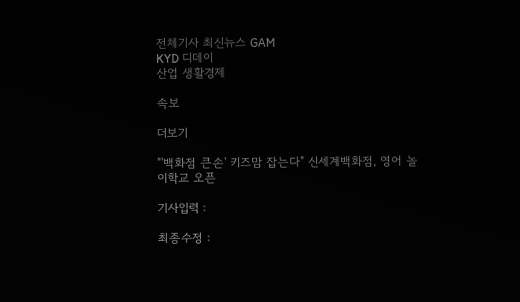전체기사 최신뉴스 GAM
KYD 디데이
산업 생활경제

속보

더보기

"'백화점 큰손' 키즈맘 잡는다" 신세계백화점, 영어 놀이학교 오픈

기사입력 :

최종수정 :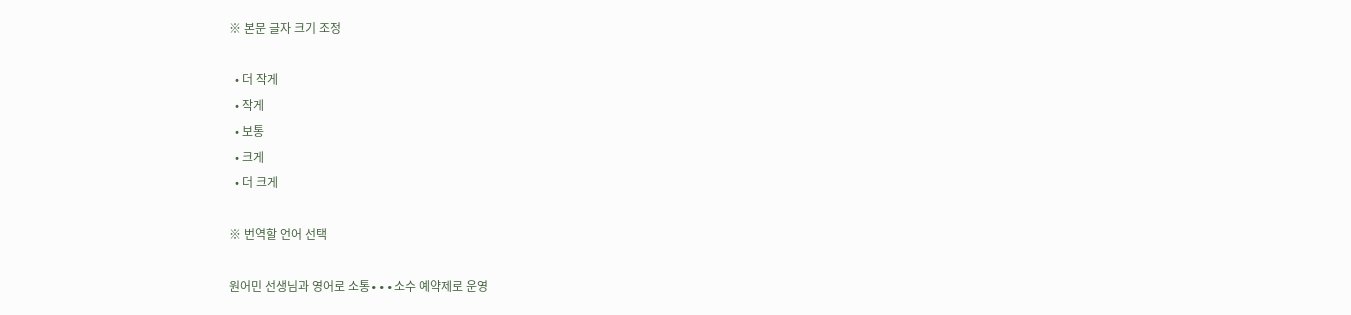※ 본문 글자 크기 조정

  • 더 작게
  • 작게
  • 보통
  • 크게
  • 더 크게

※ 번역할 언어 선택

원어민 선생님과 영어로 소통∙∙∙소수 예약제로 운영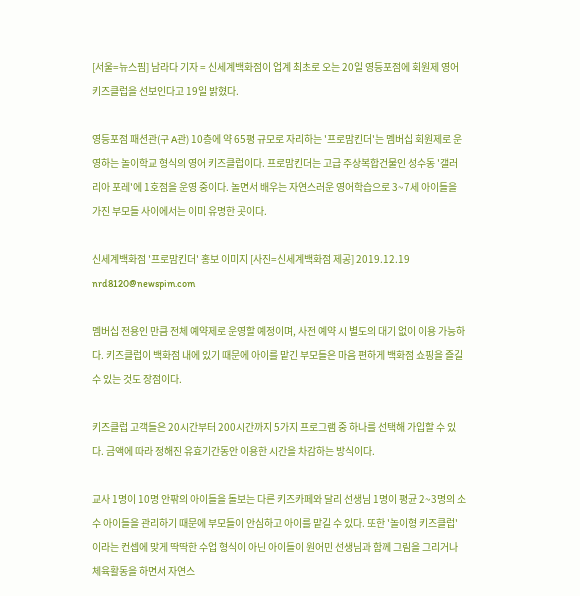[서울=뉴스핌] 남라다 기자 = 신세계백화점이 업계 최초로 오는 20일 영등포점에 회원제 영어 키즈클럽을 선보인다고 19일 밝혔다.

영등포점 패션관(구 A관) 10층에 약 65평 규모로 자리하는 '프로맘킨더'는 멤버십 회원제로 운영하는 놀이학교 형식의 영어 키즈클럽이다. 프로맘킨더는 고급 주상복합건물인 성수동 '갤러리아 포레'에 1호점을 운영 중이다. 놀면서 배우는 자연스러운 영어학습으로 3~7세 아이들을 가진 부모들 사이에서는 이미 유명한 곳이다.

신세계백화점 '프로맘킨더' 홍보 이미지 [사진=신세계백화점 제공] 2019.12.19 nrd8120@newspim.com

멤버십 전용인 만큼 전체 예약제로 운영할 예정이며, 사전 예약 시 별도의 대기 없이 이용 가능하다. 키즈클럽이 백화점 내에 있기 때문에 아이를 맡긴 부모들은 마음 편하게 백화점 쇼핑을 즐길 수 있는 것도 장점이다.

키즈클럽 고객들은 20시간부터 200시간까지 5가지 프로그램 중 하나를 선택해 가입할 수 있다. 금액에 따라 정해진 유효기간동안 이용한 시간을 차감하는 방식이다.

교사 1명이 10명 안팎의 아이들을 돌보는 다른 키즈카페와 달리 선생님 1명이 평균 2~3명의 소수 아이들을 관리하기 때문에 부모들이 안심하고 아이를 맡길 수 있다. 또한 '놀이형 키즈클럽'이라는 컨셉에 맞게 딱딱한 수업 형식이 아닌 아이들이 원어민 선생님과 함께 그림을 그리거나 체육활동을 하면서 자연스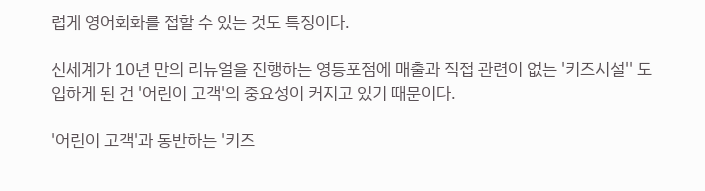럽게 영어회화를 접할 수 있는 것도 특징이다.

신세계가 10년 만의 리뉴얼을 진행하는 영등포점에 매출과 직접 관련이 없는 '키즈시설'' 도입하게 된 건 '어린이 고객'의 중요성이 커지고 있기 때문이다.

'어린이 고객'과 동반하는 '키즈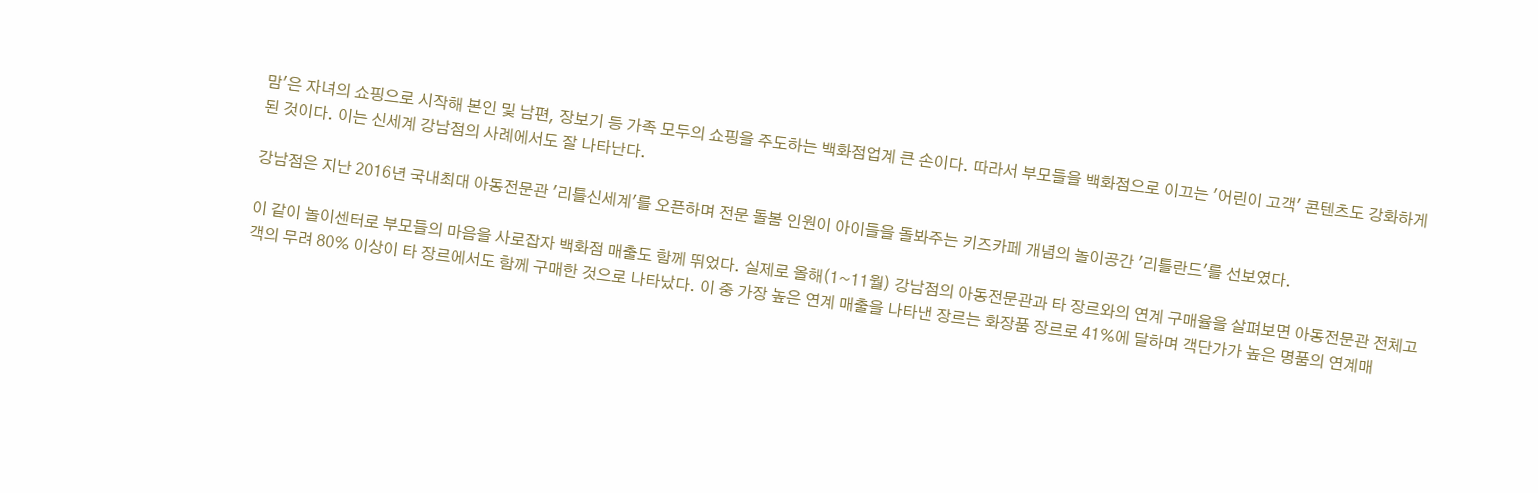맘'은 자녀의 쇼핑으로 시작해 본인 및 남편, 장보기 등 가족 모두의 쇼핑을 주도하는 백화점업계 큰 손이다. 따라서 부모들을 백화점으로 이끄는 '어린이 고객' 콘텐츠도 강화하게 된 것이다. 이는 신세계 강남점의 사례에서도 잘 나타난다.

강남점은 지난 2016년 국내최대 아동전문관 '리틀신세계'를 오픈하며 전문 돌봄 인원이 아이들을 돌봐주는 키즈카페 개념의 놀이공간 '리틀란드'를 선보였다.

이 같이 놀이센터로 부모들의 마음을 사로잡자 백화점 매출도 함께 뛰었다. 실제로 올해(1~11월) 강남점의 아동전문관과 타 장르와의 연계 구매율을 살펴보면 아동전문관 전체고객의 무려 80% 이상이 타 장르에서도 함께 구매한 것으로 나타났다. 이 중 가장 높은 연계 매출을 나타낸 장르는 화장품 장르로 41%에 달하며 객단가가 높은 명품의 연계매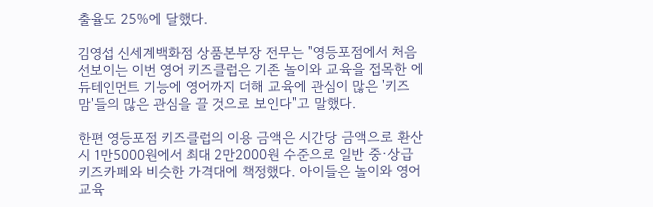출율도 25%에 달했다.

김영섭 신세계백화점 상품본부장 전무는 "영등포점에서 처음 선보이는 이번 영어 키즈클럽은 기존 놀이와 교육을 접목한 에듀테인먼트 기능에 영어까지 더해 교육에 관심이 많은 '키즈맘'들의 많은 관심을 끌 것으로 보인다"고 말했다.

한편 영등포점 키즈클럽의 이용 금액은 시간당 금액으로 환산 시 1만5000원에서 최대 2만2000원 수준으로 일반 중·상급 키즈카페와 비슷한 가격대에 책정했다. 아이들은 놀이와 영어교육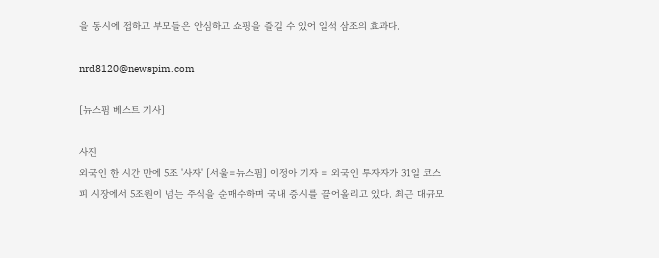을 동시에 접하고 부모들은 안심하고 쇼핑을 즐길 수 있어 일석 삼조의 효과다.

nrd8120@newspim.com

[뉴스핌 베스트 기사]

사진
외국인 한 시간 만에 5조 '사자' [서울=뉴스핌] 이정아 기자 = 외국인 투자자가 31일 코스피 시장에서 5조원이 넘는 주식을 순매수하며 국내 증시를 끌어올리고 있다. 최근 대규모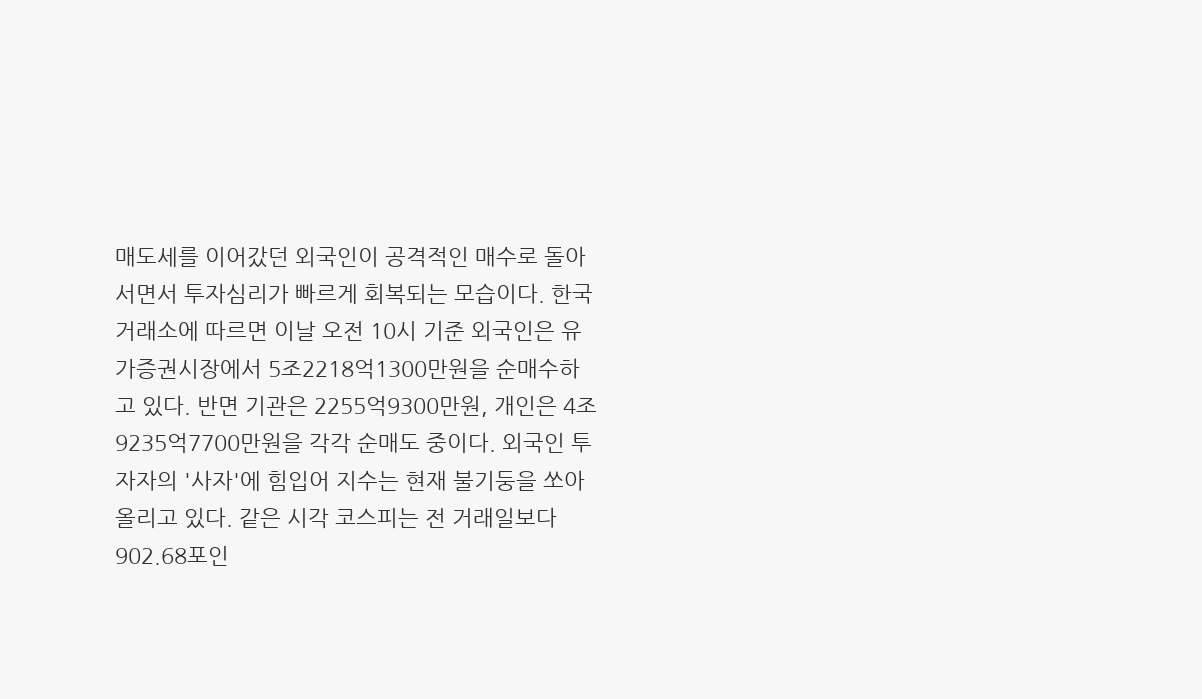매도세를 이어갔던 외국인이 공격적인 매수로 돌아서면서 투자심리가 빠르게 회복되는 모습이다. 한국거래소에 따르면 이날 오전 10시 기준 외국인은 유가증권시장에서 5조2218억1300만원을 순매수하고 있다. 반면 기관은 2255억9300만원, 개인은 4조9235억7700만원을 각각 순매도 중이다. 외국인 투자자의 '사자'에 힘입어 지수는 현재 불기둥을 쏘아 올리고 있다. 같은 시각 코스피는 전 거래일보다 902.68포인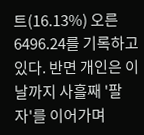트(16.13%) 오른 6496.24를 기록하고 있다. 반면 개인은 이날까지 사흘째 '팔자'를 이어가며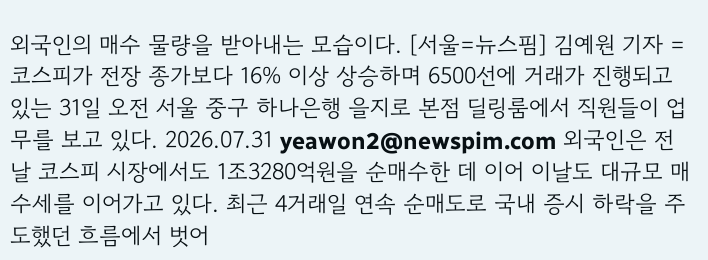외국인의 매수 물량을 받아내는 모습이다. [서울=뉴스핌] 김예원 기자 = 코스피가 전장 종가보다 16% 이상 상승하며 6500선에 거래가 진행되고 있는 31일 오전 서울 중구 하나은행 을지로 본점 딜링룸에서 직원들이 업무를 보고 있다. 2026.07.31 yeawon2@newspim.com 외국인은 전날 코스피 시장에서도 1조3280억원을 순매수한 데 이어 이날도 대규모 매수세를 이어가고 있다. 최근 4거래일 연속 순매도로 국내 증시 하락을 주도했던 흐름에서 벗어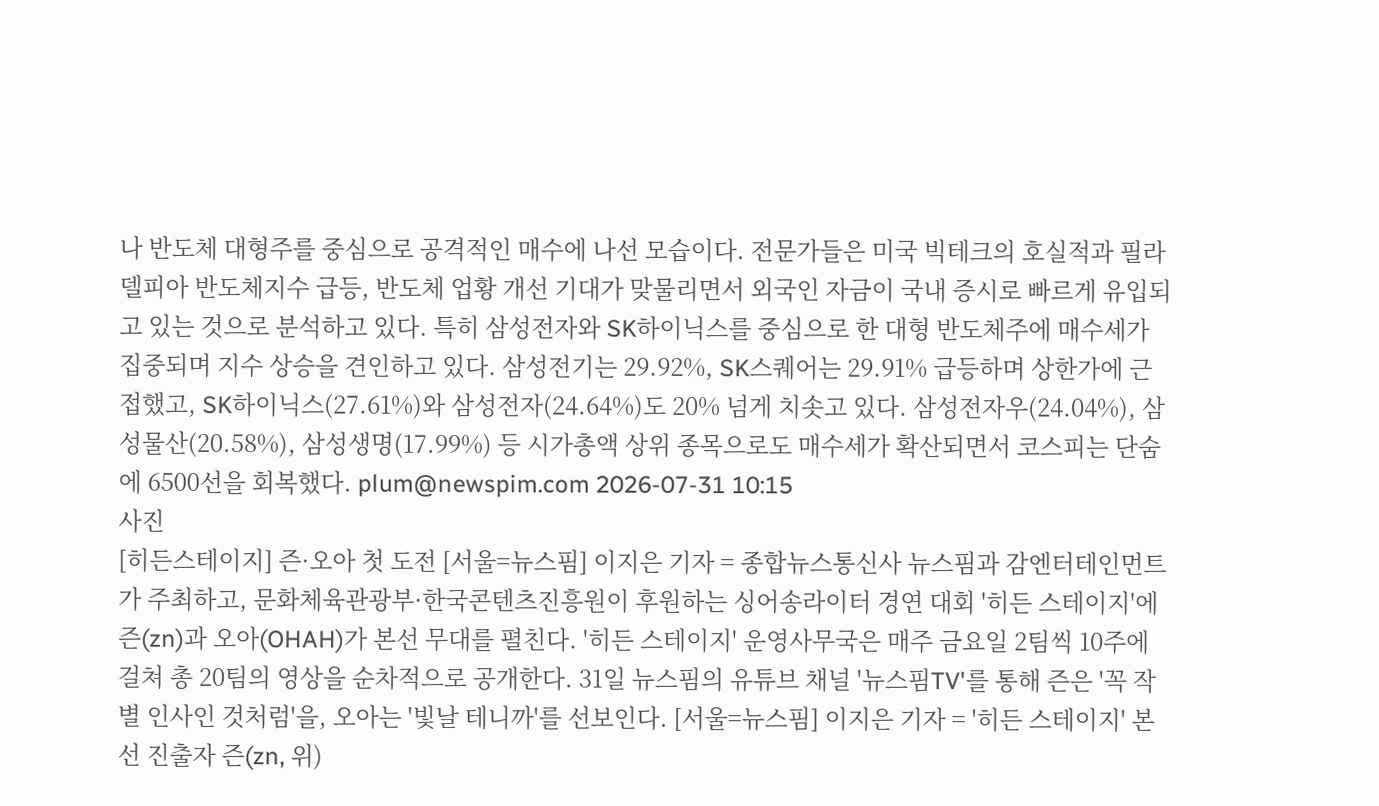나 반도체 대형주를 중심으로 공격적인 매수에 나선 모습이다. 전문가들은 미국 빅테크의 호실적과 필라델피아 반도체지수 급등, 반도체 업황 개선 기대가 맞물리면서 외국인 자금이 국내 증시로 빠르게 유입되고 있는 것으로 분석하고 있다. 특히 삼성전자와 SK하이닉스를 중심으로 한 대형 반도체주에 매수세가 집중되며 지수 상승을 견인하고 있다. 삼성전기는 29.92%, SK스퀘어는 29.91% 급등하며 상한가에 근접했고, SK하이닉스(27.61%)와 삼성전자(24.64%)도 20% 넘게 치솟고 있다. 삼성전자우(24.04%), 삼성물산(20.58%), 삼성생명(17.99%) 등 시가총액 상위 종목으로도 매수세가 확산되면서 코스피는 단숨에 6500선을 회복했다. plum@newspim.com 2026-07-31 10:15
사진
[히든스테이지] 즌·오아 첫 도전 [서울=뉴스핌] 이지은 기자 = 종합뉴스통신사 뉴스핌과 감엔터테인먼트가 주최하고, 문화체육관광부·한국콘텐츠진흥원이 후원하는 싱어송라이터 경연 대회 '히든 스테이지'에 즌(zn)과 오아(OHAH)가 본선 무대를 펼친다. '히든 스테이지' 운영사무국은 매주 금요일 2팀씩 10주에 걸쳐 총 20팀의 영상을 순차적으로 공개한다. 31일 뉴스핌의 유튜브 채널 '뉴스핌TV'를 통해 즌은 '꼭 작별 인사인 것처럼'을, 오아는 '빛날 테니까'를 선보인다. [서울=뉴스핌] 이지은 기자 = '히든 스테이지' 본선 진출자 즌(zn, 위)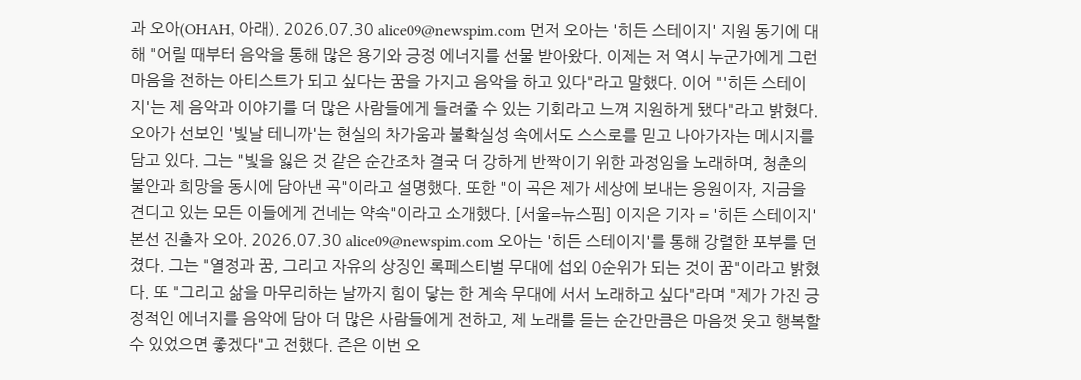과 오아(OHAH, 아래). 2026.07.30 alice09@newspim.com 먼저 오아는 '히든 스테이지' 지원 동기에 대해 "어릴 때부터 음악을 통해 많은 용기와 긍정 에너지를 선물 받아왔다. 이제는 저 역시 누군가에게 그런 마음을 전하는 아티스트가 되고 싶다는 꿈을 가지고 음악을 하고 있다"라고 말했다. 이어 "'히든 스테이지'는 제 음악과 이야기를 더 많은 사람들에게 들려줄 수 있는 기회라고 느껴 지원하게 됐다"라고 밝혔다. 오아가 선보인 '빛날 테니까'는 현실의 차가움과 불확실성 속에서도 스스로를 믿고 나아가자는 메시지를 담고 있다. 그는 "빛을 잃은 것 같은 순간조차 결국 더 강하게 반짝이기 위한 과정임을 노래하며, 청춘의 불안과 희망을 동시에 담아낸 곡"이라고 설명했다. 또한 "이 곡은 제가 세상에 보내는 응원이자, 지금을 견디고 있는 모든 이들에게 건네는 약속"이라고 소개했다. [서울=뉴스핌] 이지은 기자 = '히든 스테이지' 본선 진출자 오아. 2026.07.30 alice09@newspim.com 오아는 '히든 스테이지'를 통해 강렬한 포부를 던졌다. 그는 "열정과 꿈, 그리고 자유의 상징인 록페스티벌 무대에 섭외 0순위가 되는 것이 꿈"이라고 밝혔다. 또 "그리고 삶을 마무리하는 날까지 힘이 닿는 한 계속 무대에 서서 노래하고 싶다"라며 "제가 가진 긍정적인 에너지를 음악에 담아 더 많은 사람들에게 전하고, 제 노래를 듣는 순간만큼은 마음껏 웃고 행복할 수 있었으면 좋겠다"고 전했다. 즌은 이번 오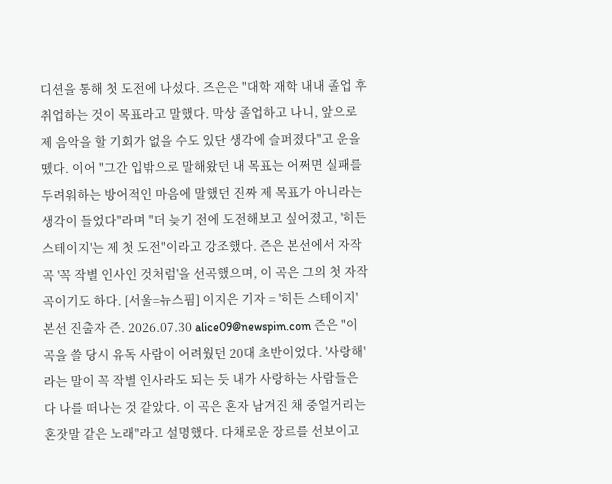디션을 통해 첫 도전에 나섰다. 즈은은 "대학 재학 내내 졸업 후 취업하는 것이 목표라고 말했다. 막상 졸업하고 나니, 앞으로 제 음악을 할 기회가 없을 수도 있단 생각에 슬퍼졌다"고 운을 뗐다. 이어 "그간 입밖으로 말해왔던 내 목표는 어쩌면 실패를 두려워하는 방어적인 마음에 말했던 진짜 제 목표가 아니라는 생각이 들었다"라며 "더 늦기 전에 도전해보고 싶어졌고, '히든 스테이지'는 제 첫 도전"이라고 강조했다. 즌은 본선에서 자작곡 '꼭 작별 인사인 것처럼'을 선곡했으며, 이 곡은 그의 첫 자작곡이기도 하다. [서울=뉴스핌] 이지은 기자 = '히든 스테이지' 본선 진출자 즌. 2026.07.30 alice09@newspim.com 즌은 "이 곡을 쓸 당시 유독 사람이 어려웠던 20대 초반이었다. '사랑해'라는 말이 꼭 작별 인사라도 되는 듯 내가 사랑하는 사람들은 다 나를 떠나는 것 같았다. 이 곡은 혼자 남겨진 채 중얼거리는 혼잣말 같은 노래"라고 설명했다. 다채로운 장르를 선보이고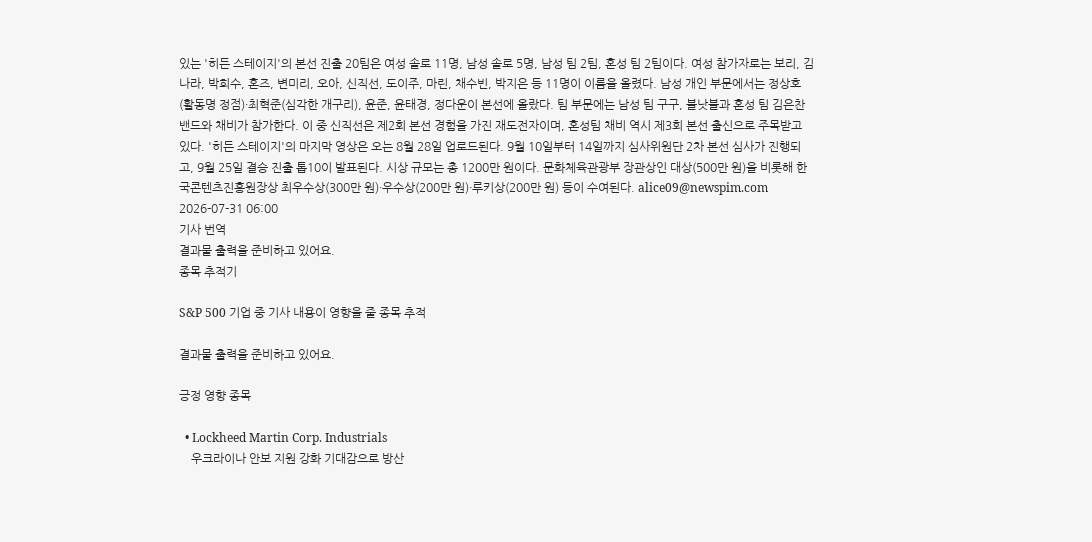있는 '히든 스테이지'의 본선 진출 20팀은 여성 솔로 11명, 남성 솔로 5명, 남성 팀 2팀, 혼성 팀 2팀이다. 여성 참가자로는 보리, 김나라, 박희수, 혼즈, 변미리, 오아, 신직선, 도이주, 마린, 채수빈, 박지은 등 11명이 이름을 올렸다. 남성 개인 부문에서는 정상호(활동명 정점)·최혁준(심각한 개구리), 윤준, 윤태경, 정다운이 본선에 올랐다. 팀 부문에는 남성 팀 구구, 블낫블과 혼성 팀 김은찬밴드와 채비가 참가한다. 이 중 신직선은 제2회 본선 경험을 가진 재도전자이며, 혼성팀 채비 역시 제3회 본선 출신으로 주목받고 있다. '히든 스테이지'의 마지막 영상은 오는 8월 28일 업로드된다. 9월 10일부터 14일까지 심사위원단 2차 본선 심사가 진행되고, 9월 25일 결승 진출 톱10이 발표된다. 시상 규모는 총 1200만 원이다. 문화체육관광부 장관상인 대상(500만 원)을 비롯해 한국콘텐츠진흥원장상 최우수상(300만 원)·우수상(200만 원)·루키상(200만 원) 등이 수여된다. alice09@newspim.com 2026-07-31 06:00
기사 번역
결과물 출력을 준비하고 있어요.
종목 추적기

S&P 500 기업 중 기사 내용이 영향을 줄 종목 추적

결과물 출력을 준비하고 있어요.

긍정 영향 종목

  • Lockheed Martin Corp. Industrials
    우크라이나 안보 지원 강화 기대감으로 방산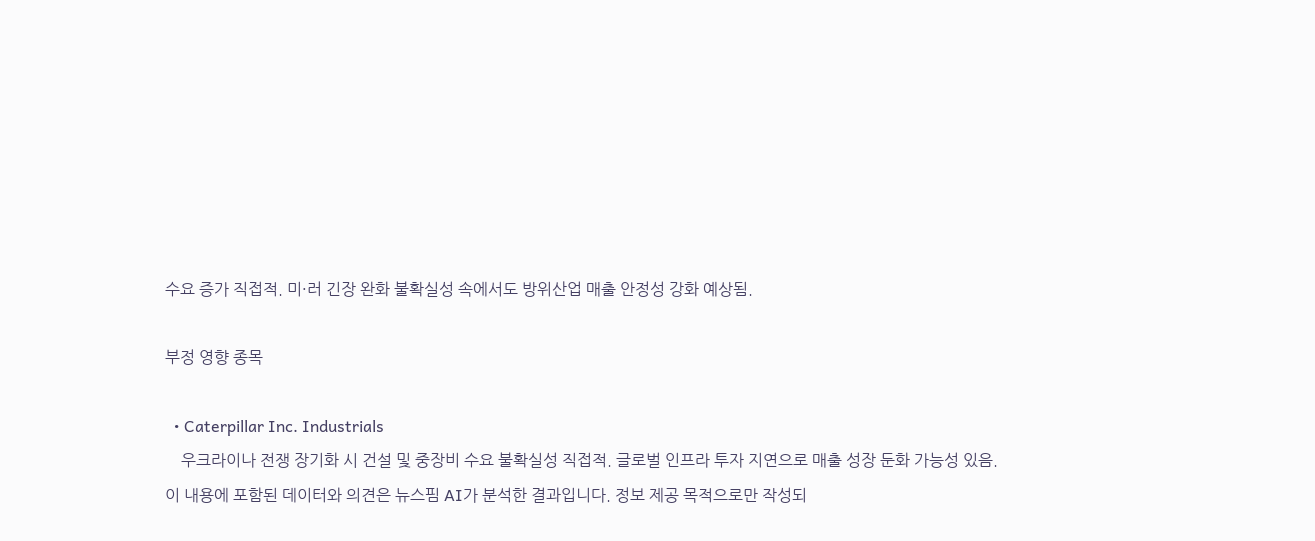수요 증가 직접적. 미·러 긴장 완화 불확실성 속에서도 방위산업 매출 안정성 강화 예상됨.

부정 영향 종목

  • Caterpillar Inc. Industrials
    우크라이나 전쟁 장기화 시 건설 및 중장비 수요 불확실성 직접적. 글로벌 인프라 투자 지연으로 매출 성장 둔화 가능성 있음.
이 내용에 포함된 데이터와 의견은 뉴스핌 AI가 분석한 결과입니다. 정보 제공 목적으로만 작성되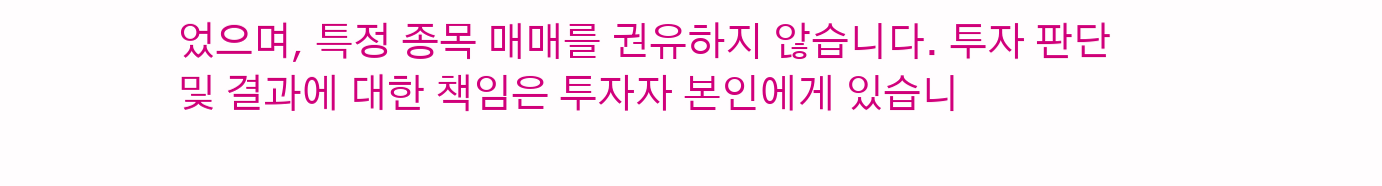었으며, 특정 종목 매매를 권유하지 않습니다. 투자 판단 및 결과에 대한 책임은 투자자 본인에게 있습니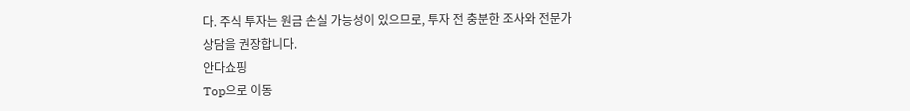다. 주식 투자는 원금 손실 가능성이 있으므로, 투자 전 충분한 조사와 전문가 상담을 권장합니다.
안다쇼핑
Top으로 이동